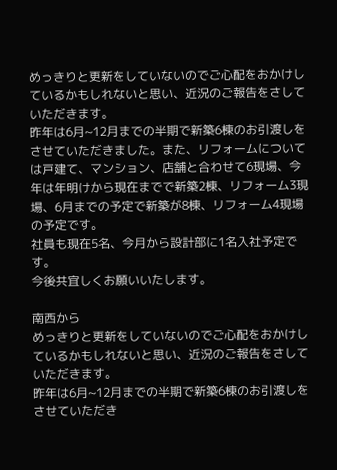めっきりと更新をしていないのでご心配をおかけしているかもしれないと思い、近況のご報告をさしていただきます。
昨年は6月~12月までの半期で新築6棟のお引渡しをさせていただきました。また、リフォームについては戸建て、マンション、店舗と合わせて6現場、今年は年明けから現在までで新築2棟、リフォーム3現場、6月までの予定で新築が8棟、リフォーム4現場の予定です。
社員も現在5名、今月から設計部に1名入社予定です。
今後共宜しくお願いいたします。

南西から
めっきりと更新をしていないのでご心配をおかけしているかもしれないと思い、近況のご報告をさしていただきます。
昨年は6月~12月までの半期で新築6棟のお引渡しをさせていただき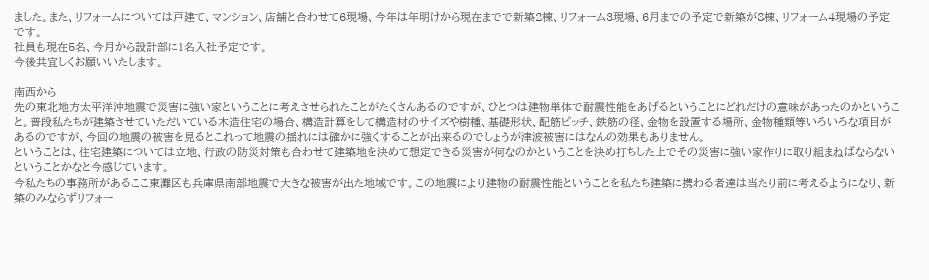ました。また、リフォームについては戸建て、マンション、店舗と合わせて6現場、今年は年明けから現在までで新築2棟、リフォーム3現場、6月までの予定で新築が8棟、リフォーム4現場の予定です。
社員も現在5名、今月から設計部に1名入社予定です。
今後共宜しくお願いいたします。

南西から
先の東北地方太平洋沖地震で災害に強い家ということに考えさせられたことがたくさんあるのですが、ひとつは建物単体で耐震性能をあげるということにどれだけの意味があったのかということ。普段私たちが建築させていただいている木造住宅の場合、構造計算をして構造材のサイズや樹種、基礎形状、配筋ピッチ、鉄筋の径、金物を設置する場所、金物種類等いろいろな項目があるのですが、今回の地震の被害を見るとこれって地震の揺れには確かに強くすることが出来るのでしょうが津波被害にはなんの効果もありません。
ということは、住宅建築については立地、行政の防災対策も合わせて建築地を決めて想定できる災害が何なのかということを決め打ちした上でその災害に強い家作りに取り組まねばならないということかなと今感じています。
今私たちの事務所があるここ東灘区も兵庫県南部地震で大きな被害が出た地域です。この地震により建物の耐震性能ということを私たち建築に携わる者達は当たり前に考えるようになり、新築のみならずリフォー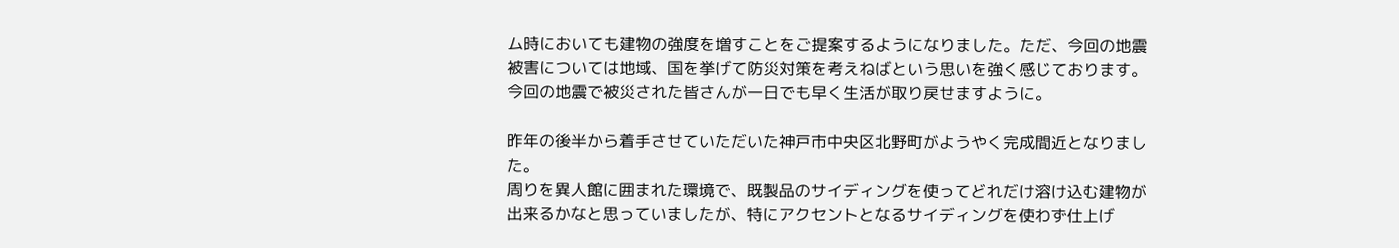ム時においても建物の強度を増すことをご提案するようになりました。ただ、今回の地震被害については地域、国を挙げて防災対策を考えねばという思いを強く感じております。
今回の地震で被災された皆さんが一日でも早く生活が取り戻せますように。

昨年の後半から着手させていただいた神戸市中央区北野町がようやく完成間近となりました。
周りを異人館に囲まれた環境で、既製品のサイディングを使ってどれだけ溶け込む建物が出来るかなと思っていましたが、特にアクセントとなるサイディングを使わず仕上げ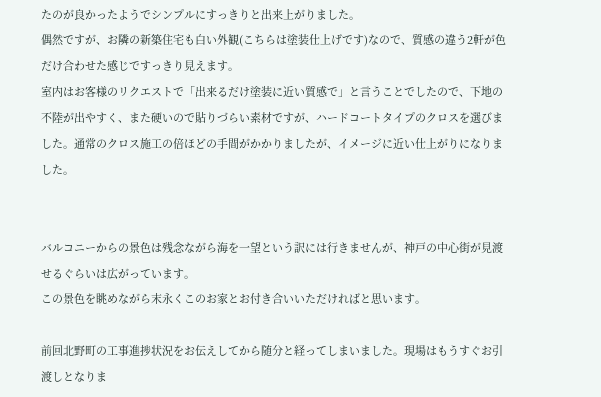たのが良かったようでシンプルにすっきりと出来上がりました。
偶然ですが、お隣の新築住宅も白い外観(こちらは塗装仕上げです)なので、質感の違う2軒が色だけ合わせた感じですっきり見えます。
室内はお客様のリクエストで「出来るだけ塗装に近い質感で」と言うことでしたので、下地の不陸が出やすく、また硬いので貼りづらい素材ですが、ハードコートタイプのクロスを選びました。通常のクロス施工の倍ほどの手間がかかりましたが、イメージに近い仕上がりになりました。


バルコニーからの景色は残念ながら海を一望という訳には行きませんが、神戸の中心街が見渡せるぐらいは広がっています。
この景色を眺めながら末永くこのお家とお付き合いいただければと思います。

前回北野町の工事進捗状況をお伝えしてから随分と経ってしまいました。現場はもうすぐお引渡しとなりま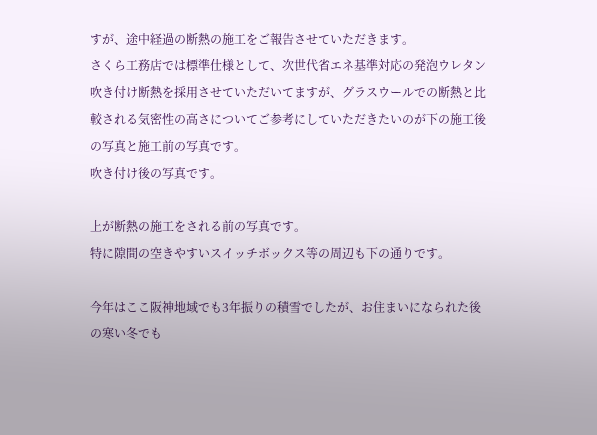すが、途中経過の断熱の施工をご報告させていただきます。
さくら工務店では標準仕様として、次世代省エネ基準対応の発泡ウレタン吹き付け断熱を採用させていただいてますが、グラスウールでの断熱と比較される気密性の高さについてご参考にしていただきたいのが下の施工後の写真と施工前の写真です。
吹き付け後の写真です。

上が断熱の施工をされる前の写真です。
特に隙間の空きやすいスイッチボックス等の周辺も下の通りです。

今年はここ阪神地域でも3年振りの積雪でしたが、お住まいになられた後の寒い冬でも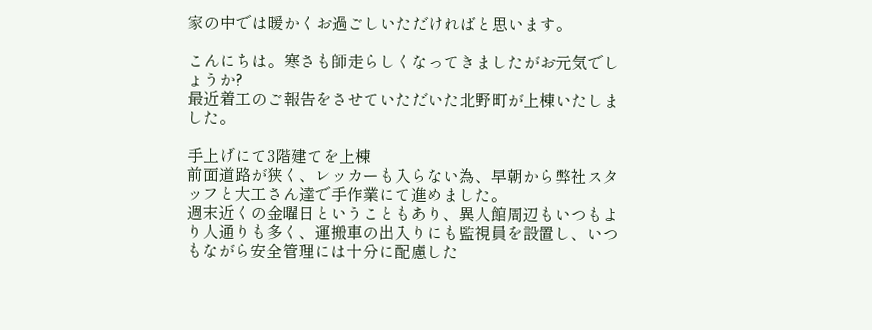家の中では暖かくお過ごしいただければと思います。

こんにちは。寒さも師走らしくなってきましたがお元気でしょうか?
最近着工のご報告をさせていただいた北野町が上棟いたしました。

手上げにて3階建てを上棟
前面道路が狭く、レッカーも入らない為、早朝から弊社スタッフと大工さん達で手作業にて進めました。
週末近くの金曜日ということもあり、異人館周辺もいつもより人通りも多く、運搬車の出入りにも監視員を設置し、いつもながら安全管理には十分に配慮した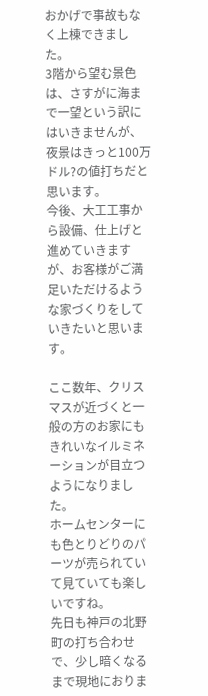おかげで事故もなく上棟できました。
3階から望む景色は、さすがに海まで一望という訳にはいきませんが、夜景はきっと100万ドル?の値打ちだと思います。
今後、大工工事から設備、仕上げと進めていきますが、お客様がご満足いただけるような家づくりをしていきたいと思います。

ここ数年、クリスマスが近づくと一般の方のお家にもきれいなイルミネーションが目立つようになりました。
ホームセンターにも色とりどりのパーツが売られていて見ていても楽しいですね。
先日も神戸の北野町の打ち合わせで、少し暗くなるまで現地におりま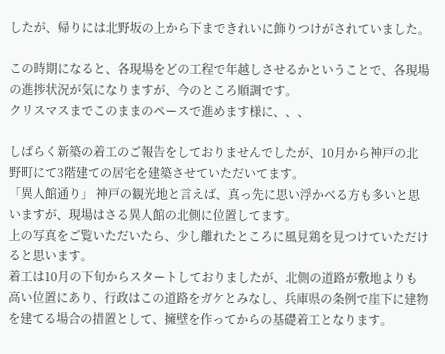したが、帰りには北野坂の上から下まできれいに飾りつけがされていました。

この時期になると、各現場をどの工程で年越しさせるかということで、各現場の進捗状況が気になりますが、今のところ順調です。
クリスマスまでこのままのペースで進めます様に、、、

しばらく新築の着工のご報告をしておりませんでしたが、10月から神戸の北野町にて3階建ての居宅を建築させていただいてます。
「異人館通り」 神戸の観光地と言えば、真っ先に思い浮かべる方も多いと思いますが、現場はさる異人館の北側に位置してます。
上の写真をご覧いただいたら、少し離れたところに風見鶏を見つけていただけると思います。
着工は10月の下旬からスタートしておりましたが、北側の道路が敷地よりも高い位置にあり、行政はこの道路をガケとみなし、兵庫県の条例で崖下に建物を建てる場合の措置として、擁壁を作ってからの基礎着工となります。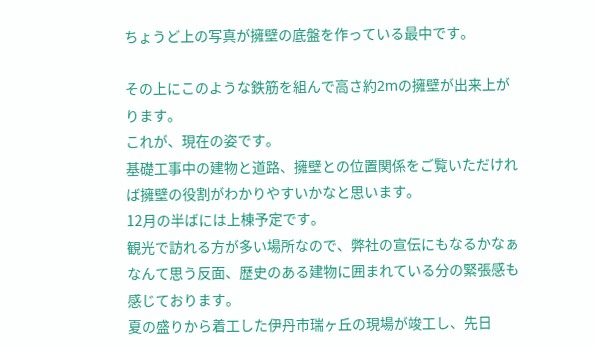ちょうど上の写真が擁壁の底盤を作っている最中です。

その上にこのような鉄筋を組んで高さ約2mの擁壁が出来上がります。
これが、現在の姿です。
基礎工事中の建物と道路、擁壁との位置関係をご覧いただければ擁壁の役割がわかりやすいかなと思います。
12月の半ばには上棟予定です。
観光で訪れる方が多い場所なので、弊社の宣伝にもなるかなぁなんて思う反面、歴史のある建物に囲まれている分の緊張感も感じております。
夏の盛りから着工した伊丹市瑞ヶ丘の現場が竣工し、先日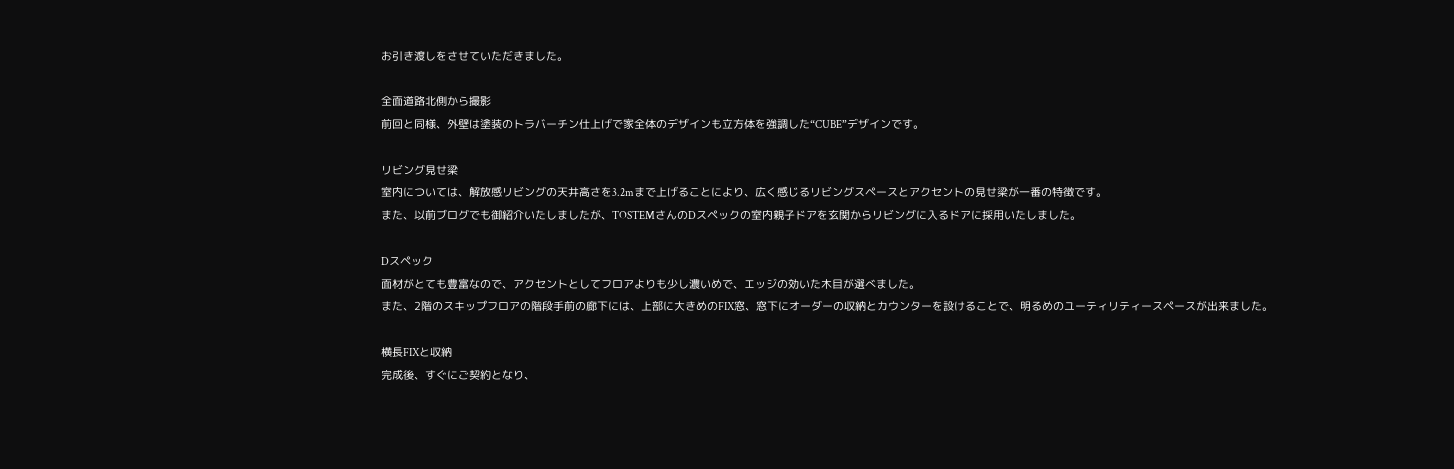お引き渡しをさせていただきました。

全面道路北側から撮影
前回と同様、外壁は塗装のトラバーチン仕上げで家全体のデザインも立方体を強調した“CUBE”デザインです。

リビング見せ梁
室内については、解放感リビングの天井高さを3.2mまで上げることにより、広く感じるリビングスペースとアクセントの見せ梁が一番の特徴です。
また、以前ブログでも御紹介いたしましたが、TOSTEMさんのDスペックの室内親子ドアを玄関からリビングに入るドアに採用いたしました。

Dスペック
面材がとても豊富なので、アクセントとしてフロアよりも少し濃いめで、エッジの効いた木目が選べました。
また、2階のスキップフロアの階段手前の廊下には、上部に大きめのFIX窓、窓下にオーダーの収納とカウンターを設けることで、明るめのユーティリティースペースが出来ました。

横長FIXと収納
完成後、すぐにご契約となり、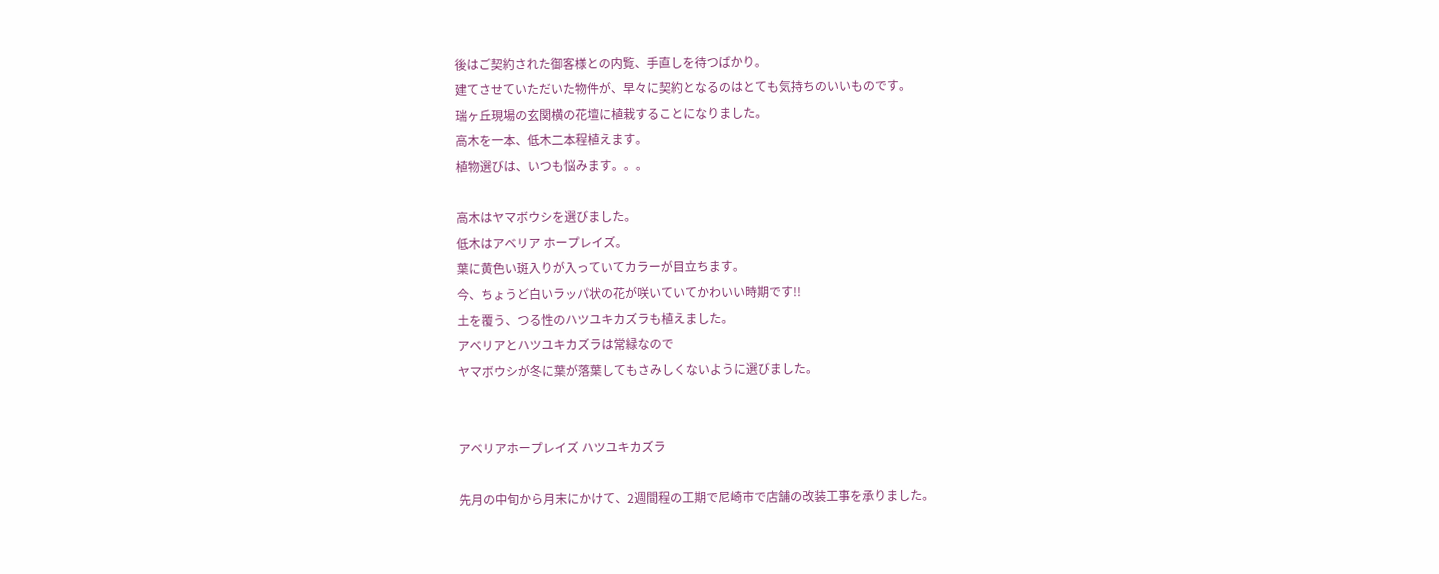後はご契約された御客様との内覧、手直しを待つばかり。
建てさせていただいた物件が、早々に契約となるのはとても気持ちのいいものです。
瑞ヶ丘現場の玄関横の花壇に植栽することになりました。
高木を一本、低木二本程植えます。
植物選びは、いつも悩みます。。。

高木はヤマボウシを選びました。
低木はアベリア ホープレイズ。
葉に黄色い斑入りが入っていてカラーが目立ちます。
今、ちょうど白いラッパ状の花が咲いていてかわいい時期です!!
土を覆う、つる性のハツユキカズラも植えました。
アベリアとハツユキカズラは常緑なので
ヤマボウシが冬に葉が落葉してもさみしくないように選びました。


アベリアホープレイズ ハツユキカズラ

先月の中旬から月末にかけて、2週間程の工期で尼崎市で店舗の改装工事を承りました。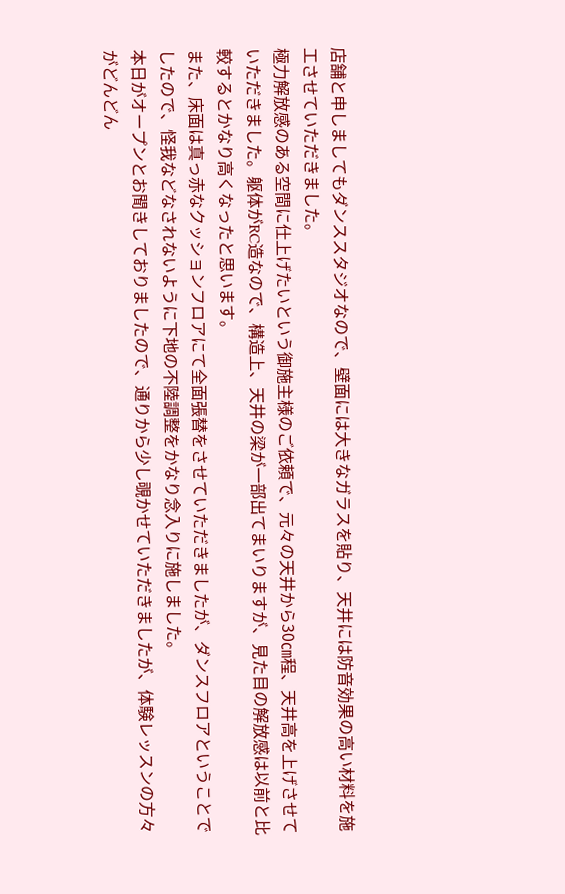店舗と申しましてもダンススタジオなので、壁面には大きなガラスを貼り、天井には防音効果の高い材料を施工させていただきました。
極力解放感のある空間に仕上げたいという御施主様のご依頼で、元々の天井から30㎝程、天井高を上げさせていただきました。躯体がRC造なので、構造上、天井の梁が一部出てまいりますが、見た目の解放感は以前と比較するとかなり高くなったと思います。
また、床面は真っ赤なクッションフロアにて全面張替をさせていただきましたが、ダンスフロアということでしたので、怪我などなされないように下地の不陸調整をかなり念入りに施しました。
本日がオープンとお聞きしておりましたので、通りから少し覗かせていただきましたが、体験レッスンの方々がどんどん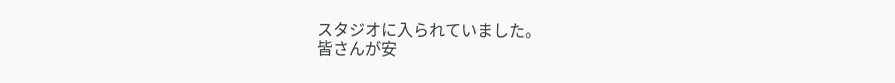スタジオに入られていました。
皆さんが安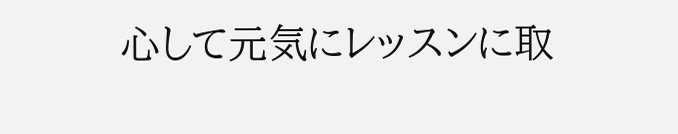心して元気にレッスンに取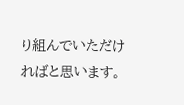り組んでいただければと思います。